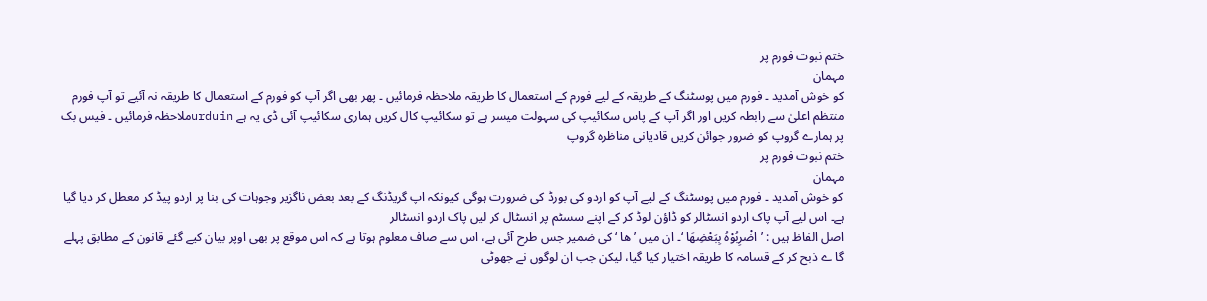ختم نبوت فورم پر
مہمان
کو خوش آمدید ۔ فورم میں پوسٹنگ کے طریقہ کے لیے فورم کے استعمال کا طریقہ ملاحظہ فرمائیں ۔ پھر بھی اگر آپ کو فورم کے استعمال کا طریقہ نہ آئیے تو آپ فورم منتظم اعلیٰ سے رابطہ کریں اور اگر آپ کے پاس سکائیپ کی سہولت میسر ہے تو سکائیپ کال کریں ہماری سکائیپ آئی ڈی یہ ہے urduinملاحظہ فرمائیں ۔ فیس بک پر ہمارے گروپ کو ضرور جوائن کریں قادیانی مناظرہ گروپ
ختم نبوت فورم پر
مہمان
کو خوش آمدید ۔ فورم میں پوسٹنگ کے لیے آپ کو اردو کی بورڈ کی ضرورت ہوگی کیونکہ اپ گریڈنگ کے بعد بعض ناگزیر وجوہات کی بنا پر اردو پیڈ کر معطل کر دیا گیا ہے۔ اس لیے آپ پاک اردو انسٹالر کو ڈاؤن لوڈ کر کے اپنے سسٹم پر انسٹال کر لیں پاک اردو انسٹالر
اصل الفاظ ہیں : ’ اضْرِبُوْہُ بِبَعْضِھَا ‘۔ ان میں ’ ھا ‘ کی ضمیر جس طرح آئی ہے، اس سے صاف معلوم ہوتا ہے کہ اس موقع پر بھی اوپر بیان کیے گئے قانون کے مطابق پہلے گا ے ذبح کر کے قسامہ کا طریقہ اختیار کیا گیا، لیکن جب ان لوگوں نے جھوٹی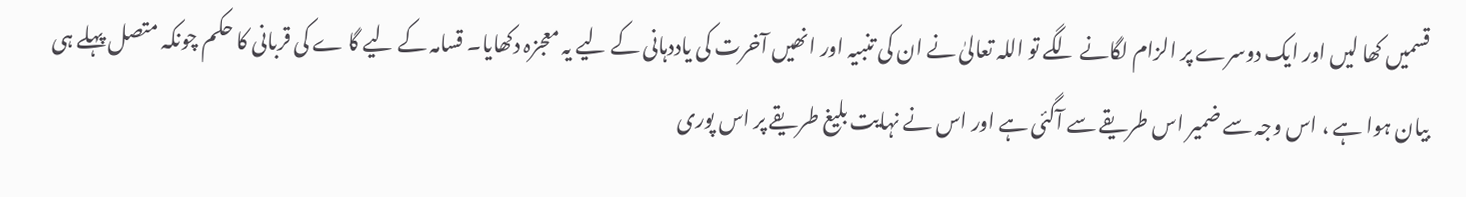قسمیں کھا لیں اور ایک دوسرے پر الزام لگانے لگے تو اللہ تعالیٰ نے ان کی تنبیہ اور انھیں آخرت کی یاددہانی کے لیے یہ معجزہ دکھایا۔ قسامہ کے لیے گا ے کی قربانی کا حکم چونکہ متصل پہلے ہی بیان ہوا ہے ، اس وجہ سے ضمیر اس طریقے سے آگئی ہے اور اس نے نہایت بلیغ طریقے پر اس پوری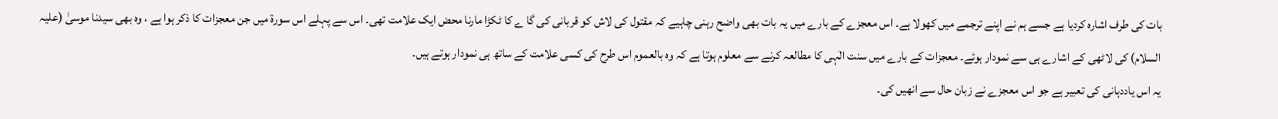بات کی طرف اشارہ کردیا ہے جسے ہم نے اپنے ترجمے میں کھولا ہے۔ اس معجزے کے بارے میں یہ بات بھی واضح رہنی چاہیے کہ مقتول کی لاش کو قربانی کی گا ے کا ٹکڑا مارنا محض ایک علامت تھی۔ اس سے پہلے اس سورة میں جن معجزات کا ذکر ہوا ہے ، وہ بھی سیدنا موسیٰ (علیہ السلام) کی لاٹھی کے اشارے ہی سے نمودار ہوئے۔ معجزات کے بارے میں سنت الٰہی کا مطالعہ کرنے سے معلوم ہوتا ہے کہ وہ بالعموم اس طرح کی کسی علامت کے ساتھ ہی نمودار ہوتے ہیں۔
یہ اس یاددہانی کی تعبیر ہے جو اس معجزے نے زبان حال سے انھیں کی۔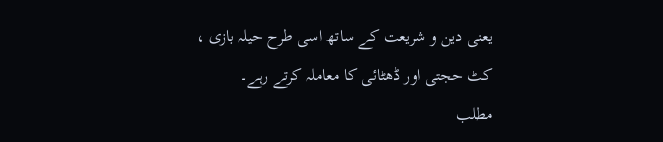یعنی دین و شریعت کے ساتھ اسی طرح حیلہ بازی ، کٹ حجتی اور ڈھٹائی کا معاملہ کرتے رہے۔
مطلب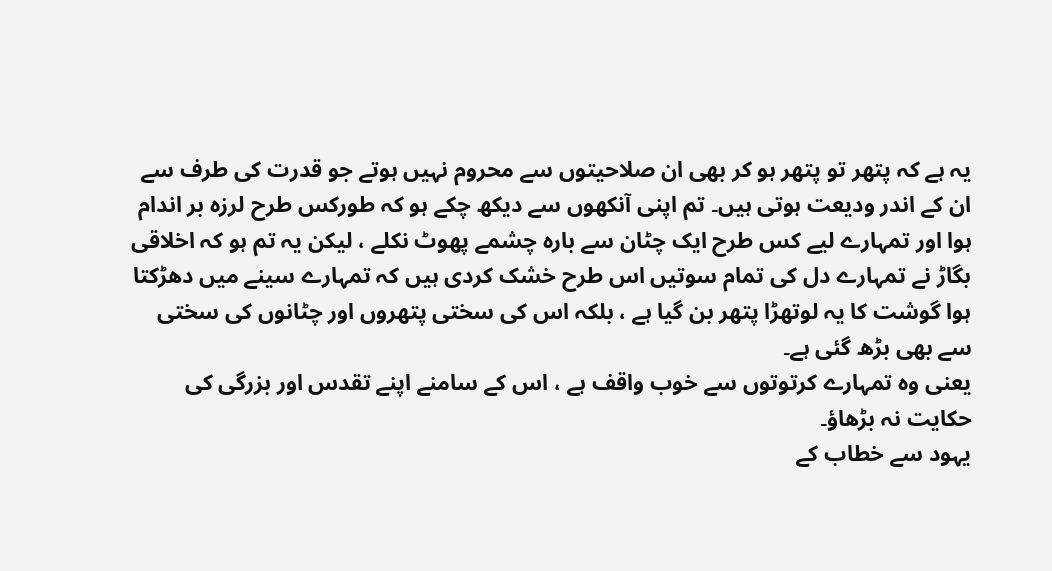یہ ہے کہ پتھر تو پتھر ہو کر بھی ان صلاحیتوں سے محروم نہیں ہوتے جو قدرت کی طرف سے ان کے اندر ودیعت ہوتی ہیں۔ تم اپنی آنکھوں سے دیکھ چکے ہو کہ طورکس طرح لرزہ بر اندام ہوا اور تمہارے لیے کس طرح ایک چٹان سے بارہ چشمے پھوٹ نکلے ، لیکن یہ تم ہو کہ اخلاقی بگاڑ نے تمہارے دل کی تمام سوتیں اس طرح خشک کردی ہیں کہ تمہارے سینے میں دھڑکتا ہوا گوشت کا یہ لوتھڑا پتھر بن گیا ہے ، بلکہ اس کی سختی پتھروں اور چٹانوں کی سختی سے بھی بڑھ گئی ہے۔
یعنی وہ تمہارے کرتوتوں سے خوب واقف ہے ، اس کے سامنے اپنے تقدس اور بزرگی کی حکایت نہ بڑھاؤ۔
یہود سے خطاب کے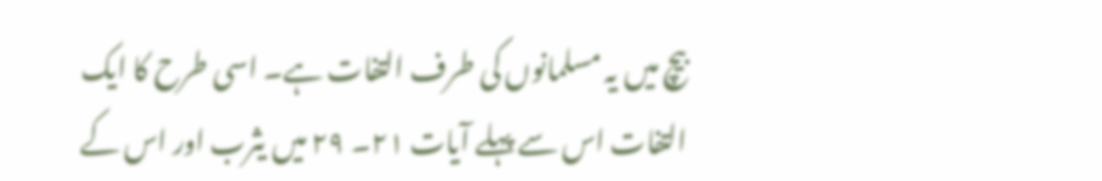بیچ میں یہ مسلمانوں کی طرف التفات ہے۔ اسی طرح کا ایک التفات اس سے پہلے آیات ٢١۔ ٢٩ میں یثرب اور اس کے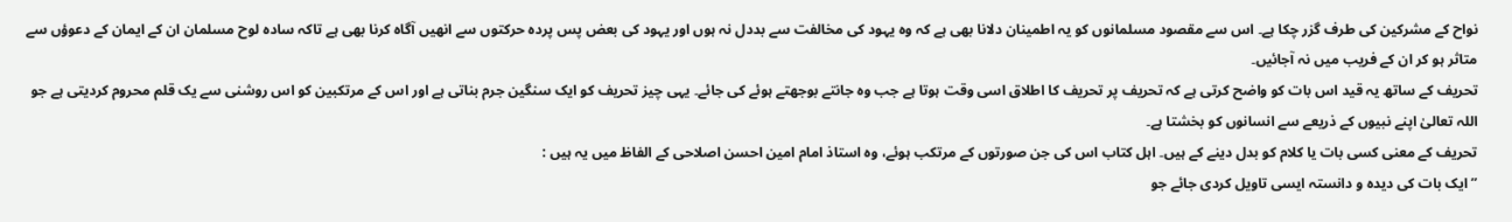نواح کے مشرکین کی طرف گزر چکا ہے۔ اس سے مقصود مسلمانوں کو یہ اطمینان دلانا بھی ہے کہ وہ یہود کی مخالفت سے بددل نہ ہوں اور یہود کی بعض پس پردہ حرکتوں سے انھیں آگاہ کرنا بھی ہے تاکہ سادہ لوح مسلمان ان کے ایمان کے دعوؤں سے متاثر ہو کر ان کے فریب میں نہ آجائیں۔
تحریف کے ساتھ یہ قید اس بات کو واضح کرتی ہے کہ تحریف پر تحریف کا اطلاق اسی وقت ہوتا ہے جب وہ جانتے بوجھتے ہوئے کی جائے۔ یہی چیز تحریف کو ایک سنگین جرم بناتی ہے اور اس کے مرتکبین کو اس روشنی سے یک قلم محروم کردیتی ہے جو اللہ تعالیٰ اپنے نبیوں کے ذریعے سے انسانوں کو بخشتا ہے۔
تحریف کے معنی کسی بات یا کلام کو بدل دینے کے ہیں۔ اہل کتاب اس کی جن صورتوں کے مرتکب ہوئے، وہ استاذ امام امین احسن اصلاحی کے الفاظ میں یہ ہیں :
” ایک بات کی دیدہ و دانستہ ایسی تاویل کردی جائے جو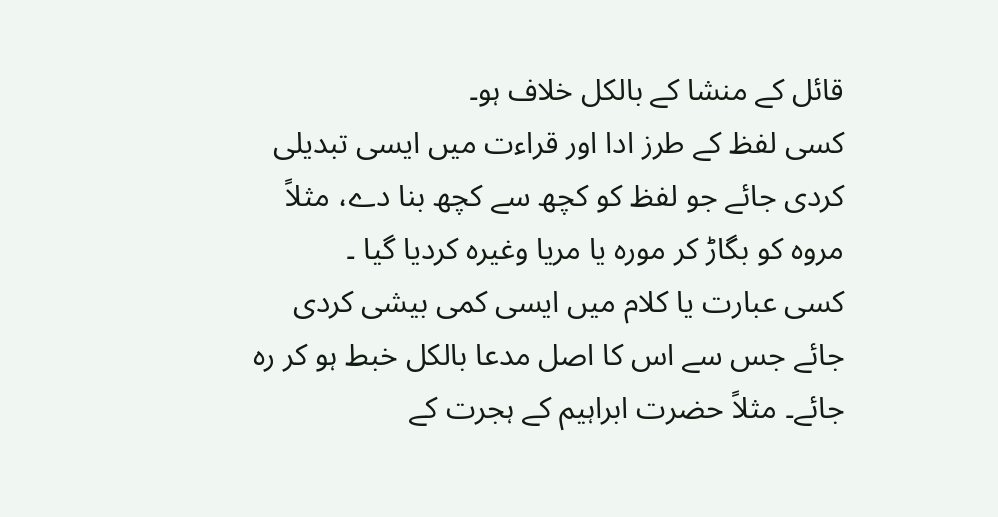قائل کے منشا کے بالکل خلاف ہو۔
کسی لفظ کے طرز ادا اور قراءت میں ایسی تبدیلی کردی جائے جو لفظ کو کچھ سے کچھ بنا دے، مثلاً مروہ کو بگاڑ کر مورہ یا مریا وغیرہ کردیا گیا ۔
کسی عبارت یا کلام میں ایسی کمی بیشی کردی جائے جس سے اس کا اصل مدعا بالکل خبط ہو کر رہ جائے۔ مثلاً حضرت ابراہیم کے ہجرت کے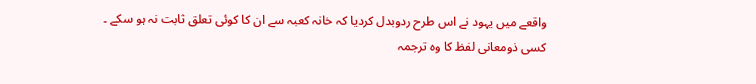واقعے میں یہود نے اس طرح ردوبدل کردیا کہ خانہ کعبہ سے ان کا کوئی تعلق ثابت نہ ہو سکے ۔
کسی ذومعانی لفظ کا وہ ترجمہ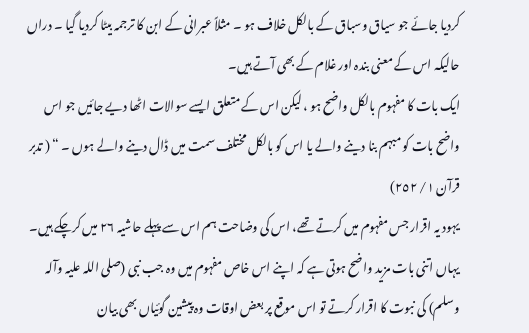کردیا جائے جو سیاق وسباق کے بالکل خلاف ہو ۔ مثلاً عبرانی کے ابن کا ترجمہ بیٹا کردیا گیا ۔ دراں حالیکہ اس کے معنی بندہ اور غلام کے بھی آتے ہیں۔
ایک بات کا مفہوم بالکل واضح ہو ، لیکن اس کے متعلق ایسے سوالات اٹھا دیے جائیں جو اس واضح بات کو مبہم بنا دینے والے یا اس کو بالکل مختلف سمت میں ڈال دینے والے ہوں ۔ “ ( تدبر قرآن ١/ ٢٥٢)
یہود یہ اقرار جس مفہوم میں کرتے تھے، اس کی وضاحت ہم اس سے پہلے حاشیہ ٢٦ میں کرچکے ہیں۔ یہاں اتنی بات مزید واضح ہوتی ہے کہ اپنے اس خاص مفہوم میں وہ جب نبی (صلی اللہ علیہ وآلہ وسلم) کی نبوت کا اقرار کرتے تو اس موقع پر بعض اوقات وہ پیشین گوئیاں بھی بیان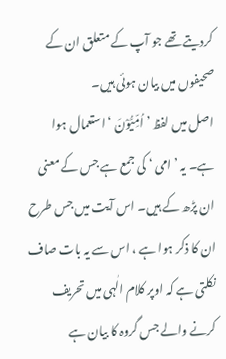کردیتے تھے جو آپ کے متعلق ان کے صحیفوں میں بیان ہوئی ہیں۔
اصل میں لفظ ’ اُمِّیُّوْنَ ‘ استعمال ہوا ہے۔ یہ ’ امی ‘ کی جمع ہے جس کے معنی ان پڑھ کے ہیں۔ اس آیت میں جس طرح ان کا ذکر ہوا ہے ، اس سے یہ بات صاف نکلتی ہے کہ اوپر کلام الٰہی میں تحریف کرنے والے جس گروہ کا بیان ہے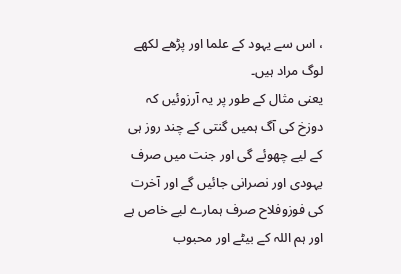، اس سے یہود کے علما اور پڑھے لکھے لوگ مراد ہیں۔
یعنی مثال کے طور پر یہ آرزوئیں کہ دوزخ کی آگ ہمیں گنتی کے چند روز ہی کے لیے چھوئے گی اور جنت میں صرف یہودی اور نصرانی جائیں گے اور آخرت کی فوزوفلاح صرف ہمارے لیے خاص ہے اور ہم اللہ کے بیٹے اور محبوب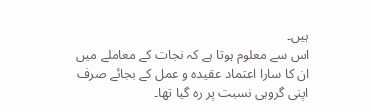ہیں۔
اس سے معلوم ہوتا ہے کہ نجات کے معاملے میں ان کا سارا اعتماد عقیدہ و عمل کے بجائے صرف اپنی گروہی نسبت پر رہ گیا تھا۔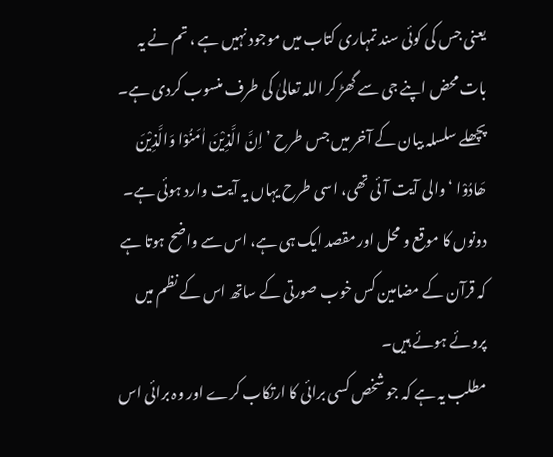یعنی جس کی کوئی سند تمہاری کتاب میں موجود نہیں ہے ، تم نے یہ بات محض اپنے جی سے گھڑ کر اللہ تعالیٰ کی طرف منسوب کردی ہے۔
پچھلے سلسلہ بیان کے آخر میں جس طرح ’ اِنَّ الَّذِیْنَ اٰمَنُوْا وَالَّذِیْنَ ھَادُوْا ‘ والی آیت آئی تھی، اسی طرح یہاں یہ آیت وارد ہوئی ہے۔ دونوں کا موقع و محل اور مقصد ایک ہی ہے، اس سے واضح ہوتا ہے کہ قرآن کے مضامین کس خوب صورتی کے ساتھ اس کے نظم میں پروئے ہوئے ہیں۔
مطلب یہ ہے کہ جو شخص کسی برائی کا ارتکاب کرے اور وہ برائی اس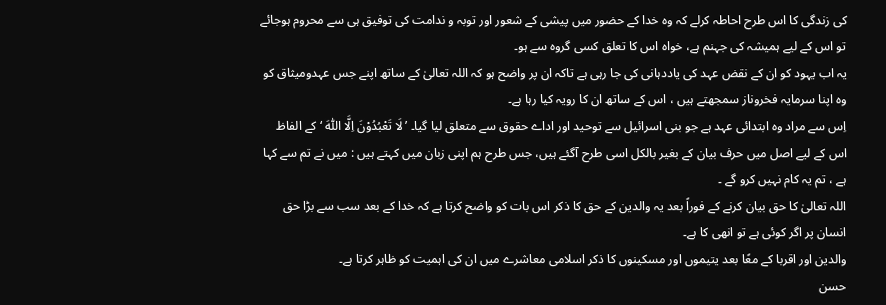کی زندگی کا اس طرح احاطہ کرلے کہ وہ خدا کے حضور میں پیشی کے شعور اور توبہ و ندامت کی توفیق ہی سے محروم ہوجائے تو اس کے لیے ہمیشہ کی جہنم ہے، خواہ اس کا تعلق کسی گروہ سے ہو۔
یہ اب یہود کو ان کے نقض عہد کی یاددہانی کی جا رہی ہے تاکہ ان پر واضح ہو کہ اللہ تعالیٰ کے ساتھ اپنے جس عہدومیثاق کو وہ اپنا سرمایہ فخروناز سمجھتے ہیں ، اس کے ساتھ ان کا رویہ کیا رہا ہے۔
اِس سے مراد وہ ابتدائی عہد ہے جو بنی اسرائیل سے توحید اور اداے حقوق سے متعلق لیا گیا۔ ’ لَا تَعْبُدُوْنَ اِلَّا اللّٰہَ ‘ کے الفاظ اس کے لیے اصل میں حرف بیان کے بغیر بالکل اسی طرح آگئے ہیں، جس طرح ہم اپنی زبان میں کہتے ہیں : میں نے تم سے کہا ہے ، تم یہ کام نہیں کرو گے ۔
اللہ تعالیٰ کا حق بیان کرنے کے فوراً بعد یہ والدین کے حق کا ذکر اس بات کو واضح کرتا ہے کہ خدا کے بعد سب سے بڑا حق انسان پر اگر کوئی ہے تو انھی کا ہے۔
والدین اور اقربا کے معًا بعد یتیموں اور مسکینوں کا ذکر اسلامی معاشرے میں ان کی اہمیت کو ظاہر کرتا ہے۔
حسن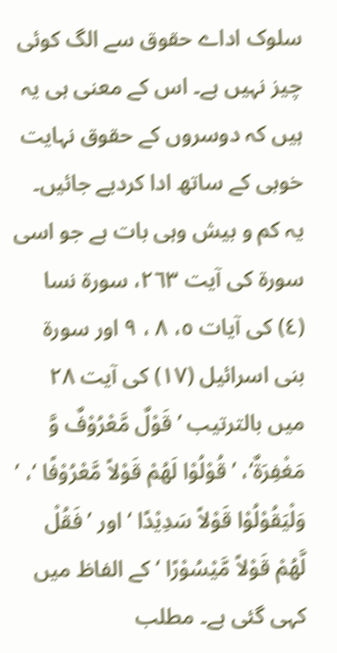سلوک اداے حقوق سے الگ کوئی چیز نہیں ہے۔ اس کے معنی ہی یہ ہیں کہ دوسروں کے حقوق نہایت خوبی کے ساتھ ادا کردیے جائیں۔
یہ کم و بیش وہی بات ہے جو اسی سورة کی آیت ٢٦٣، سورة نسا (٤) کی آیات ٥، ٨ ، ٩ اور سورة بنی اسرائیل (١٧) کی آیت ٢٨ میں بالترتیب ’ قَوْلٌ مَّعْرُوْفٌ وَّ مَغْفِرَۃٌ‘، ’ قُوْلُوْا لَھُمْ قَوْلاً مَّعْرُوْفًا ‘، ’ وَلْیَقُوْلُوْا قَوْلاً سَدِیْدًا ‘ اور ’ فَقُلْ لَّھُمْ قَوْلاً مَّیْسُوْرًا ‘ کے الفاظ میں کہی گئی ہے۔ مطلب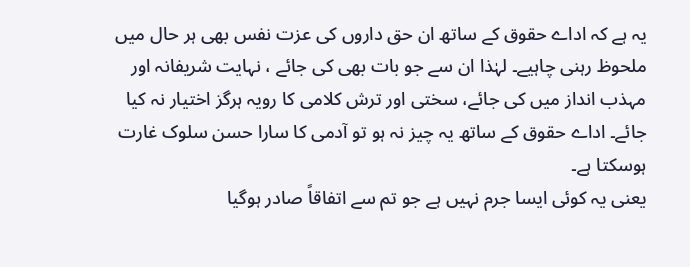یہ ہے کہ اداے حقوق کے ساتھ ان حق داروں کی عزت نفس بھی ہر حال میں ملحوظ رہنی چاہیے۔ لہٰذا ان سے جو بات بھی کی جائے ، نہایت شریفانہ اور مہذب انداز میں کی جائے، سختی اور ترش کلامی کا رویہ ہرگز اختیار نہ کیا جائے۔ اداے حقوق کے ساتھ یہ چیز نہ ہو تو آدمی کا سارا حسن سلوک غارت ہوسکتا ہے۔
یعنی یہ کوئی ایسا جرم نہیں ہے جو تم سے اتفاقاً صادر ہوگیا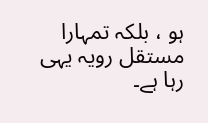ہو ، بلکہ تمہارا مستقل رویہ یہی رہا ہے۔